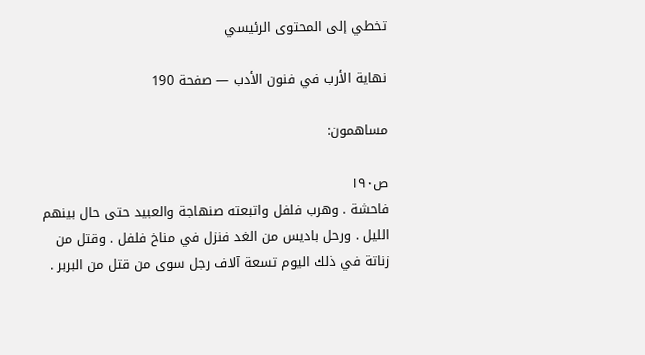تخطي إلى المحتوى الرئيسي

نهاية الأرب في فنون الأدب — صفحة 190

مساهمون:

ص١٩٠
فاحشة . وهرب فلفل واتبعته صنهاجة والعبيد حتى حال بينهم الليل . ورحل باديس من الغد فنزل في مناخ فلفل . وقتل من زناتة في ذلك اليوم تسعة آلاف رجل سوى من قتل من البربر .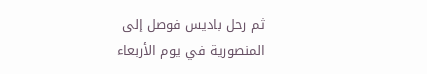ثم رحل باديس فوصل إلى المنصورية في يوم الأربعاء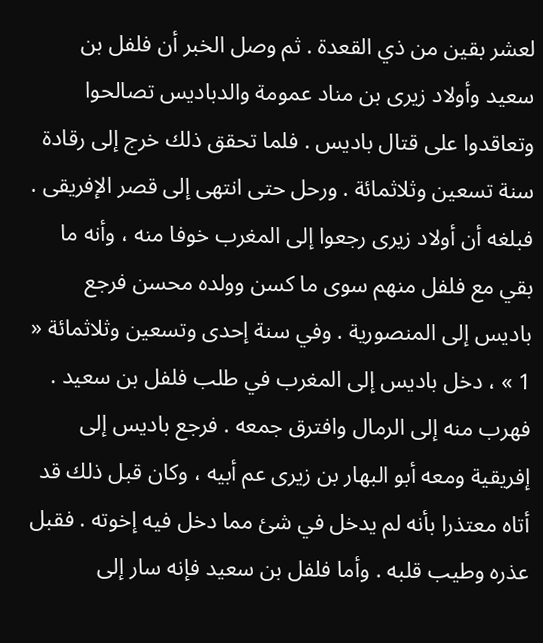لعشر بقين من ذي القعدة . ثم وصل الخبر أن فلفل بن سعيد وأولاد زيرى بن مناد عمومة والدباديس تصالحوا وتعاقدوا على قتال باديس . فلما تحقق ذلك خرج إلى رقادة سنة تسعين وثلاثمائة . ورحل حتى انتهى إلى قصر الإفريقى . فبلغه أن أولاد زيرى رجعوا إلى المغرب خوفا منه ، وأنه ما بقي مع فلفل منهم سوى ما كسن وولده محسن فرجع باديس إلى المنصورية . وفي سنة إحدى وتسعين وثلاثمائة « 1 » ، دخل باديس إلى المغرب في طلب فلفل بن سعيد . فهرب منه إلى الرمال وافترق جمعه . فرجع باديس إلى إفريقية ومعه أبو البهار بن زيرى عم أبيه ، وكان قبل ذلك قد أتاه معتذرا بأنه لم يدخل في شئ مما دخل فيه إخوته . فقبل عذره وطيب قلبه . وأما فلفل بن سعيد فإنه سار إلى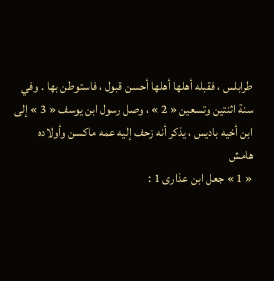طرابلس ، فقبله أهلها أهلها أحسن قبول ، فاستوطن بها . وفي سنة اثنتين وتسعين « 2 » ، وصل رسول ابن يوسف « 3 » إلى ابن أخيه باديس ، يذكر أنه زحف إليه عمه ماكسن وأولاده
هامش
« 1 » جعل ابن عذارى 1 :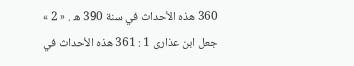360 هذه الأحداث في سنة 390 ه . « 2 » جعل ابن عذارى 1 : 361 هذه الأحداث في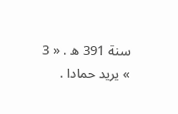سنة 391 ه . « 3 » يريد حمادا .